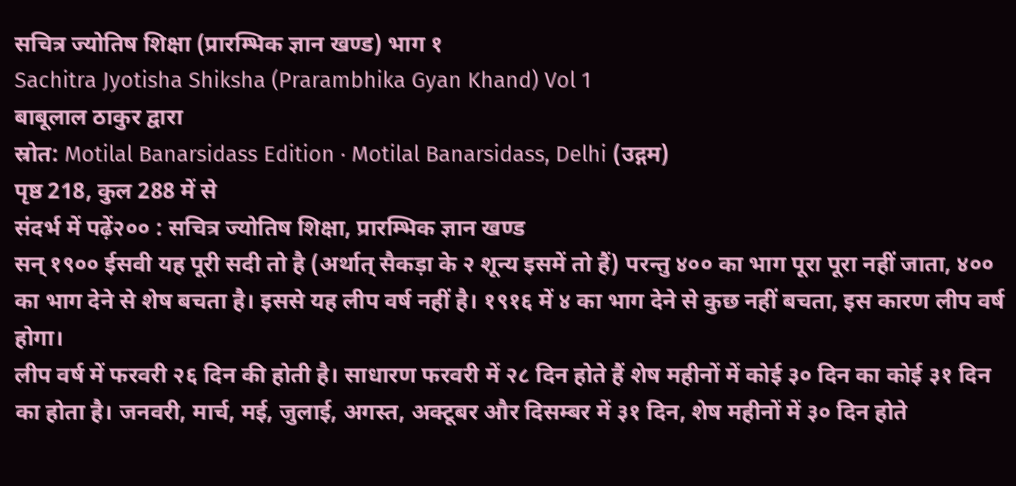सचित्र ज्योतिष शिक्षा (प्रारम्भिक ज्ञान खण्ड) भाग १
Sachitra Jyotisha Shiksha (Prarambhika Gyan Khand) Vol 1
बाबूलाल ठाकुर द्वारा
स्रोत: Motilal Banarsidass Edition · Motilal Banarsidass, Delhi (उद्गम)
पृष्ठ 218, कुल 288 में से
संदर्भ में पढ़ें२०० : सचित्र ज्योतिष शिक्षा, प्रारम्भिक ज्ञान खण्ड
सन् १९०० ईसवी यह पूरी सदी तो है (अर्थात् सैकड़ा के २ शून्य इसमें तो हैं) परन्तु ४०० का भाग पूरा पूरा नहीं जाता, ४०० का भाग देने से शेष बचता है। इससे यह लीप वर्ष नहीं है। १९१६ में ४ का भाग देने से कुछ नहीं बचता, इस कारण लीप वर्ष होगा।
लीप वर्ष में फरवरी २६ दिन की होती है। साधारण फरवरी में २८ दिन होते हैं शेष महीनों में कोई ३० दिन का कोई ३१ दिन का होता है। जनवरी, मार्च, मई, जुलाई, अगस्त, अक्टूबर और दिसम्बर में ३१ दिन, शेष महीनों में ३० दिन होते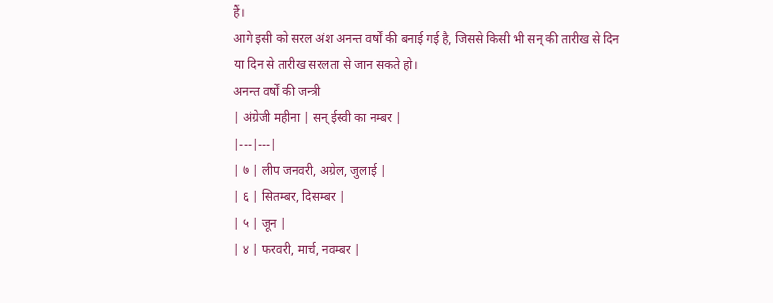हैं।
आगे इसी को सरल अंश अनन्त वर्षों की बनाई गई है, जिससे किसी भी सन् की तारीख से दिन या दिन से तारीख सरलता से जान सकते हो।
अनन्त वर्षों की जन्त्री
| अंग्रेजी महीना | सन् ईस्वी का नम्बर |
|---|---|
| ७ | लीप जनवरी, अग्रेल, जुलाई |
| ६ | सितम्बर, दिसम्बर |
| ५ | जून |
| ४ | फरवरी, मार्च, नवम्बर |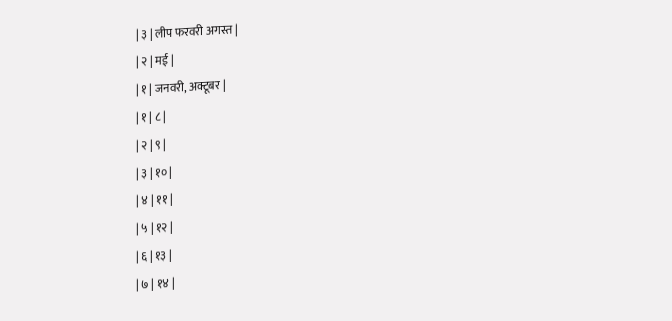| ३ | लीप फरवरी अगस्त |
| २ | मई |
| १ | जनवरी, अक्टूबर |
| १ | ८ |
| २ | ९ |
| ३ | १० |
| ४ | ११ |
| ५ | १२ |
| ६ | १३ |
| ७ | १४ |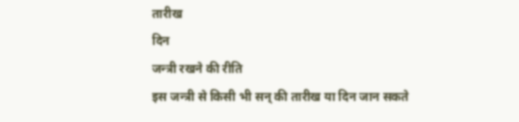तारीख
दिन
जन्त्री रखने की रीति
इस जन्त्री से किसी भी सन् की तारीख या दिन जान सकते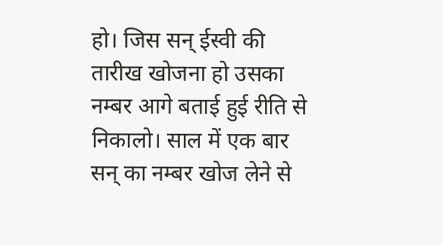हो। जिस सन् ईस्वी की तारीख खोजना हो उसका नम्बर आगे बताई हुई रीति से निकालो। साल में एक बार सन् का नम्बर खोज लेने से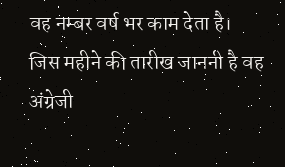वह नम्बर वर्ष भर काम देता है।
जिस महीने की तारीख जाननी है वह अंग्रेजी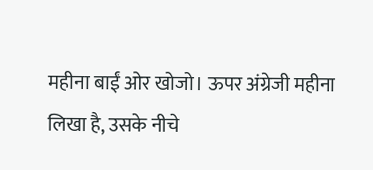महीना बाईं ओर खोजो। ऊपर अंग्रेजी महीना लिखा है, उसके नीचे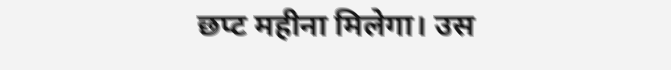छप्ट महीना मिलेगा। उस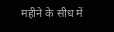महीने के सीध में